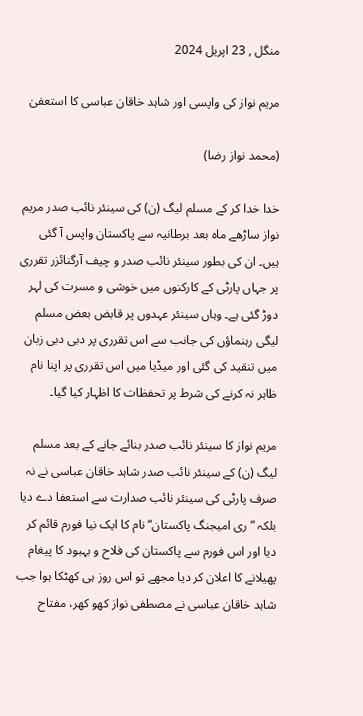منگل , 23 اپریل 2024

مریم نواز کی واپسی اور شاہد خاقان عباسی کا استعفیٰ

(محمد نواز رضا)

خدا خدا کر کے مسلم لیگ (ن) کی سینئر نائب صدر مریم نواز ساڑھے ماہ بعد برطانیہ سے پاکستان واپس آ گئی ہیں۔ ان کی بطور سینئر نائب صدر و چیف آرگنائزر تقرری پر جہاں پارٹی کے کارکنوں میں خوشی و مسرت کی لہر دوڑ گئی ہے۔ وہاں سینئر عہدوں پر قابض بعض مسلم لیگی رہنماؤں کی جانب سے اس تقرری پر دبی دبی زبان میں تنقید کی گئی اور میڈیا میں اس تقرری پر اپنا نام ظاہر نہ کرنے کی شرط پر تحفظات کا اظہار کیا گیا۔

مریم نواز کا سینئر نائب صدر بنائے جانے کے بعد مسلم لیگ (ن) کے سینئر نائب صدر شاہد خاقان عباسی نے نہ صرف پارٹی کی سینئر نائب صدارت سے استعفا دے دیا بلکہ ”ری امیجنگ پاکستان“ نام کا ایک نیا فورم قائم کر دیا اور اس فورم سے پاکستان کی فلاح و بہبود کا پیغام پھیلانے کا اعلان کر دیا مجھے تو اس روز ہی کھٹکا ہوا جب شاہد خاقان عباسی نے مصطفی نواز کھو کھر، مفتاح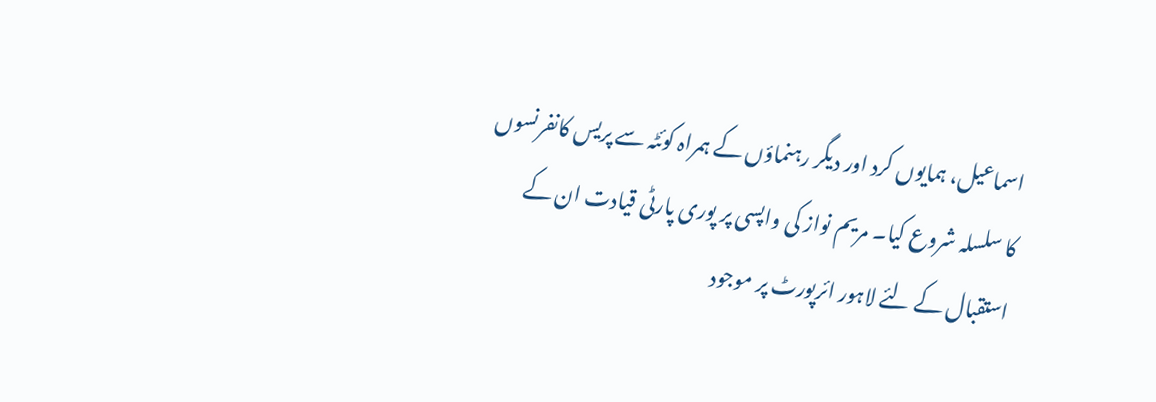اسماعیل، ہمایوں کرد اور دیگر رہنماؤں کے ہمراہ کوئٹہ سے پریس کانفرنسوں کا سلسلہ شروع کیا۔ مریم نواز کی واپسی پر پوری پارٹی قیادت ان کے استقبال کے لئے لاہور ائرپورٹ پر موجود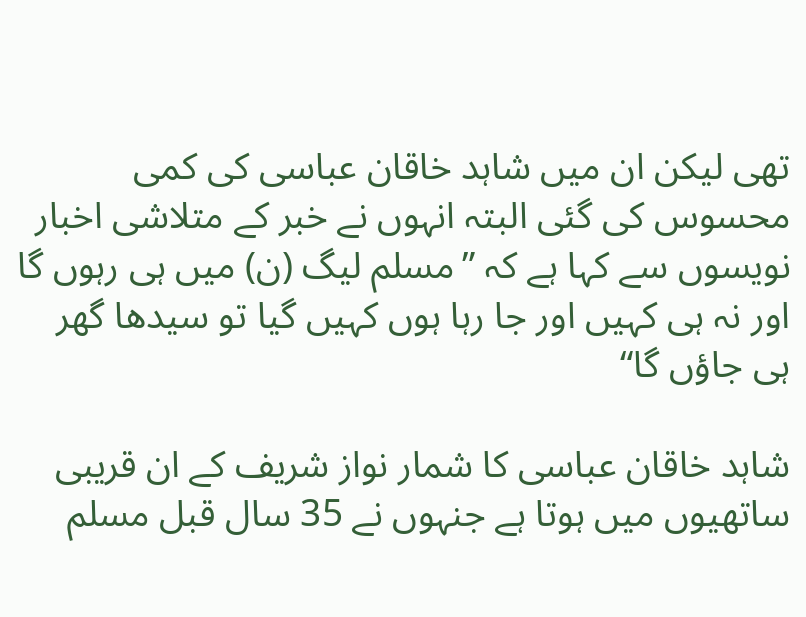تھی لیکن ان میں شاہد خاقان عباسی کی کمی محسوس کی گئی البتہ انہوں نے خبر کے متلاشی اخبار نویسوں سے کہا ہے کہ ”مسلم لیگ (ن) میں ہی رہوں گا اور نہ ہی کہیں اور جا رہا ہوں کہیں گیا تو سیدھا گھر ہی جاؤں گا“

شاہد خاقان عباسی کا شمار نواز شریف کے ان قریبی ساتھیوں میں ہوتا ہے جنہوں نے 35 سال قبل مسلم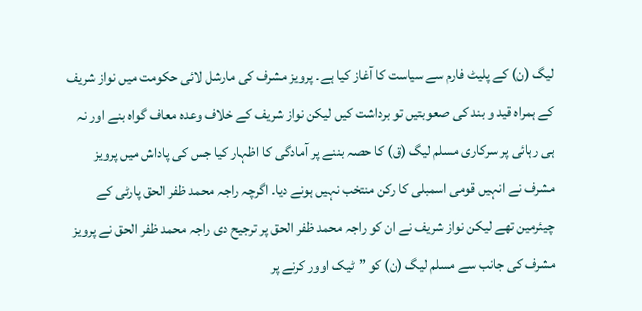لیگ (ن) کے پلیٹ فارم سے سیاست کا آغاز کیا ہے۔ پرویز مشرف کی مارشل لائی حکومت میں نواز شریف کے ہمراہ قید و بند کی صعوبتیں تو برداشت کیں لیکن نواز شریف کے خلاف وعدہ معاف گواہ بنے اور نہ ہی رہائی پر سرکاری مسلم لیگ (ق) کا حصہ بننے پر آمادگی کا اظہار کیا جس کی پاداش میں پرویز مشرف نے انہیں قومی اسمبلی کا رکن منتخب نہیں ہونے دیا۔ اگرچہ راجہ محمد ظفر الحق پارٹی کے چیئرمین تھے لیکن نواز شریف نے ان کو راجہ محمد ظفر الحق پر ترجیح دی راجہ محمد ظفر الحق نے پرویز مشرف کی جانب سے مسلم لیگ (ن) کو ”ٹیک اوور کرنے پر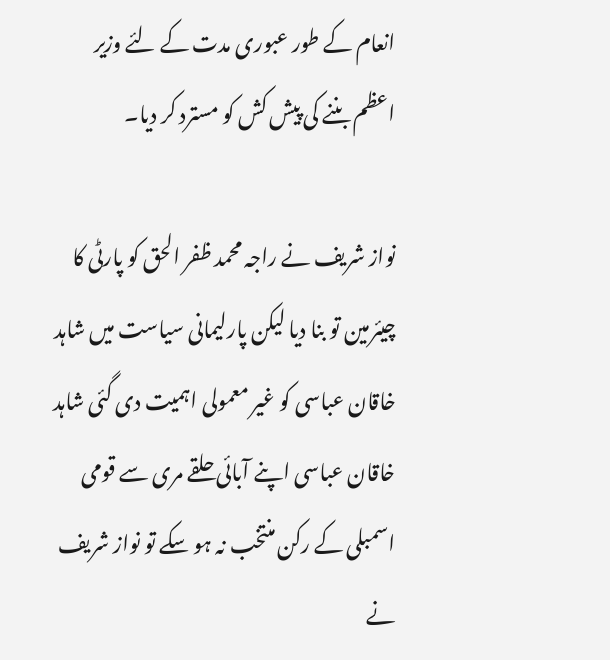انعام کے طور عبوری مدت کے لئے وزیر اعظم بننے کی پیش کش کو مسترد کر دیا۔

نواز شریف نے راجہ محمد ظفر الحق کو پارٹی کا چیئرمین تو بنا دیا لیکن پارلیمانی سیاست میں شاہد خاقان عباسی کو غیر معمولی اہمیت دی گئی شاہد خاقان عباسی اپنے آبائی حلقے مری سے قومی اسمبلی کے رکن منتخب نہ ہو سکے تو نواز شریف نے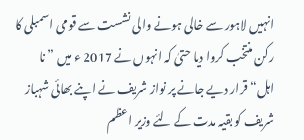انہیں لاہور سے خالی ہونے والی نشست سے قومی اسمبلی کا رکن منتخب کروا دیا حتیٰ کہ انہوں نے 2017 ء میں ”نا اہل“ قرار دیے جانے پر نواز شریف نے اپنے بھائی شہباز شریف کو بقیہ مدت کے لئے وزیر اعظم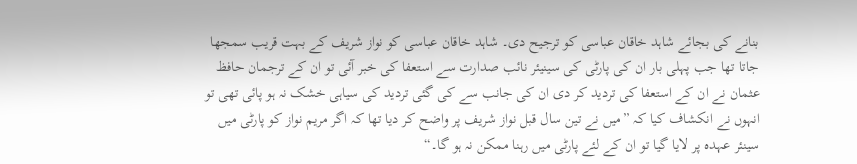بنانے کی بجائے شاہد خاقان عباسی کو ترجیح دی۔ شاہد خاقان عباسی کو نواز شریف کے بہت قریب سمجھا جاتا تھا جب پہلی بار ان کی پارٹی کی سینیئر نائب صدارت سے استعفا کی خبر آئی تو ان کے ترجمان حافظ عثمان نے ان کے استعفا کی تردید کر دی ان کی جانب سے کی گئی تردید کی سیاہی خشک نہ ہو پائی تھی تو انہوں نے انکشاف کیا کہ ”میں نے تین سال قبل نواز شریف پر واضح کر دیا تھا کہ اگر مریم نواز کو پارٹی میں سینئر عہدہ پر لایا گیا تو ان کے لئے پارٹی میں رہنا ممکن نہ ہو گا۔“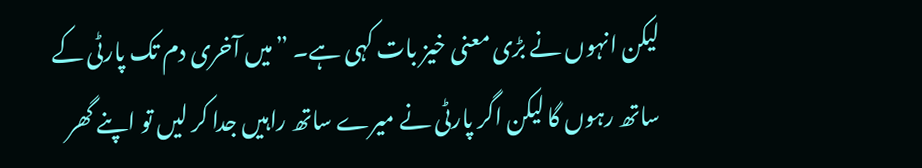لیکن انہوں نے بڑی معنی خیز بات کہی ہے۔ ”میں آخری دم تک پارٹی کے ساتھ رہوں گا لیکن اگر پارٹی نے میرے ساتھ راہیں جدا کر لیں تو اپنے گھر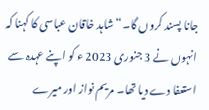جانا پسند کروں گا۔“ شاہد خاقان عباسی کا کہنا کہ انہوں نے 3 جنوری 2023 ء کو اپنے عہدہ سے استعفا دے دیا تھا۔ مریم نواز اور میرے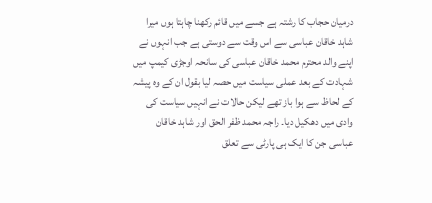درمیان حجاب کا رشتہ ہے جسے میں قائم رکھنا چاہتا ہوں میرا شاہد خاقان عباسی سے اس وقت سے دوستی ہے جب انہوں نے اپنے والد محترم محمد خاقان عباسی کی سانحہ اوجڑی کیمپ میں شہادت کے بعد عملی سیاست میں حصہ لیا بقول ان کے وہ پیشہ کے لحاظ سے ہوا باز تھے لیکن حالات نے انہیں سیاست کی وادی میں دھکیل دیا۔ راجہ محمد ظفر الحق اور شاہد خاقان عباسی جن کا ایک ہی پارٹی سے تعلق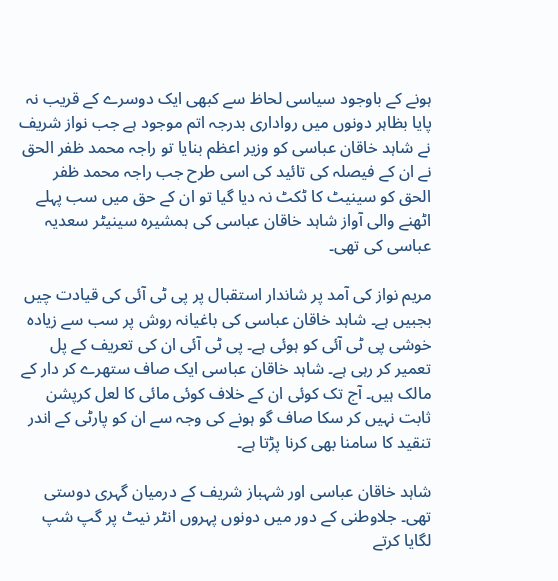ہونے کے باوجود سیاسی لحاظ سے کبھی ایک دوسرے کے قریب نہ پایا بظاہر دونوں میں رواداری بدرجہ اتم موجود ہے جب نواز شریف نے شاہد خاقان عباسی کو وزیر اعظم بنایا تو راجہ محمد ظفر الحق نے ان کے فیصلہ کی تائید کی اسی طرح جب راجہ محمد ظفر الحق کو سینیٹ کا ٹکٹ نہ دیا گیا تو ان کے حق میں سب پہلے اٹھنے والی آواز شاہد خاقان عباسی کی ہمشیرہ سینیٹر سعدیہ عباسی کی تھی۔

مریم نواز کی آمد پر شاندار استقبال پر پی ٹی آئی کی قیادت چیں بجبیں ہے۔ شاہد خاقان عباسی کی باغیانہ روش پر سب سے زیادہ خوشی پی ٹی آئی کو ہوئی ہے۔ پی ٹی آئی ان کی تعریف کے پل تعمیر کر رہی ہے۔ شاہد خاقان عباسی ایک صاف ستھرے کر دار کے مالک ہیں۔ آج تک کوئی ان کے خلاف کوئی مائی کا لعل کرپشن ثابت نہیں کر سکا صاف گو ہونے کی وجہ سے ان کو پارٹی کے اندر تنقید کا سامنا بھی کرنا پڑتا ہے۔

شاہد خاقان عباسی اور شہباز شریف کے درمیان گہری دوستی تھی۔ جلاوطنی کے دور میں دونوں پہروں انٹر نیٹ پر گپ شپ لگایا کرتے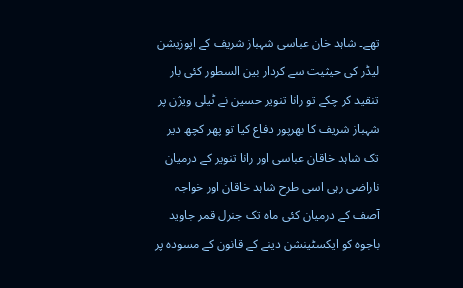تھے۔ شاہد خان عباسی شہباز شریف کے اپوزیشن لیڈر کی حیثیت سے کردار بین السطور کئی بار تنقید کر چکے تو رانا تنویر حسین نے ٹیلی ویژن پر شہباز شریف کا بھرپور دفاع کیا تو پھر کچھ دیر تک شاہد خاقان عباسی اور رانا تنویر کے درمیان ناراضی رہی اسی طرح شاہد خاقان اور خواجہ آصف کے درمیان کئی ماہ تک جنرل قمر جاوید باجوہ کو ایکسٹینشن دینے کے قانون کے مسودہ پر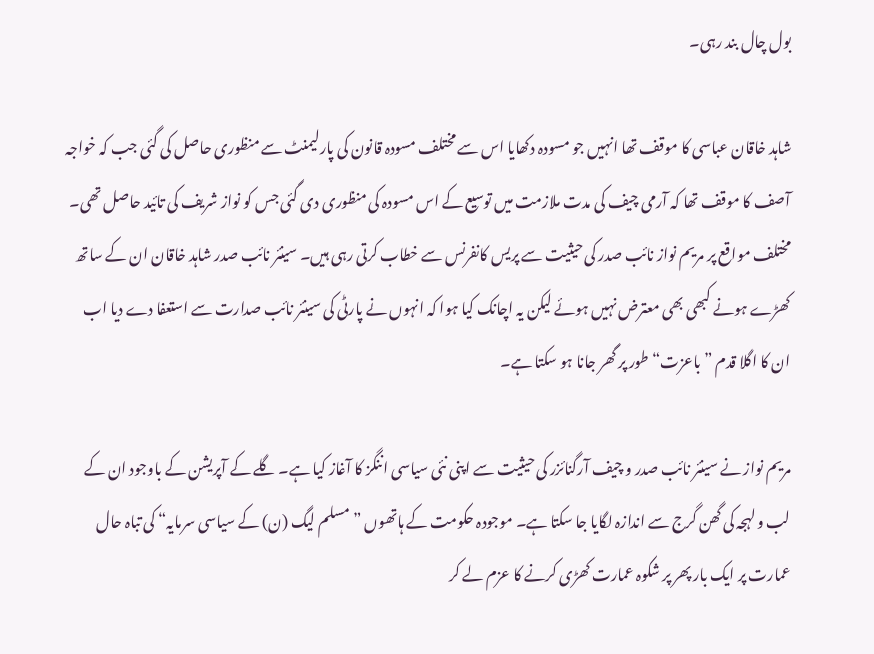بول چال بند رہی۔

شاہد خاقان عباسی کا موقف تھا انہیں جو مسودہ دکھایا اس سے مختلف مسودہ قانون کی پارلیمنٹ سے منظوری حاصل کی گئی جب کہ خواجہ آصف کا موقف تھا کہ آرمی چیف کی مدت ملازمت میں توسیع کے اس مسودہ کی منظوری دی گئی جس کو نواز شریف کی تائید حاصل تھی۔ مختلف مواقع پر مریم نواز نائب صدر کی حیثیت سے پریس کانفرنس سے خطاب کرتی رہی ہیں۔ سینئر نائب صدر شاہد خاقان ان کے ساتھ کھڑے ہونے کبھی بھی معترض نہیں ہوئے لیکن یہ اچانک کیا ہوا کہ انہوں نے پارٹی کی سینئر نائب صدارت سے استعفا دے دیا اب ان کا اگلا قدم ”باعزت“ طور پر گھر جانا ہو سکتا ہے۔

مریم نواز نے سینئر نائب صدر و چیف آرگنائزر کی حیثیت سے اپنی نئی سیاسی اننگز کا آغاز کیا ہے۔ گلے کے آپریشن کے باوجود ان کے لب و لہجہ کی گھن گرج سے اندازہ لگایا جا سکتا ہے۔ موجودہ حکومت کے ہاتھوں ”مسلم لیگ (ن) کے سیاسی سرمایہ“ کی تباہ حال عمارت پر ایک بار پھر پر شکوہ عمارت کھڑی کرنے کا عزم لے کر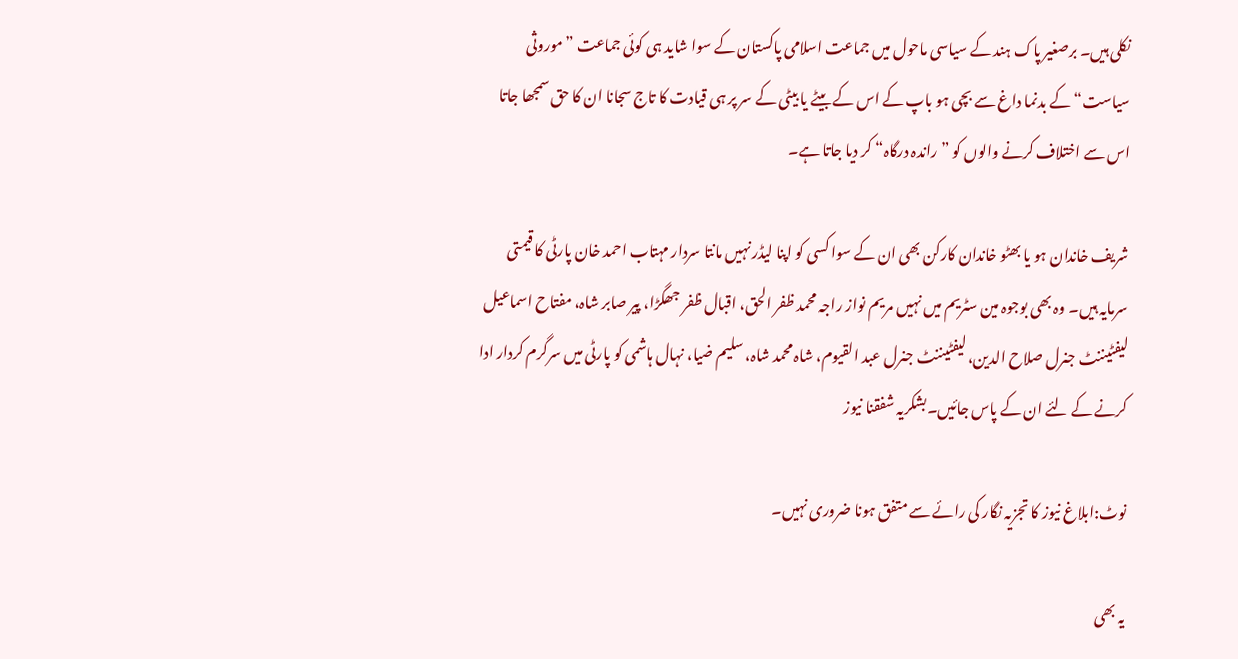نکلی ہیں۔ برصغیر پاک ہند کے سیاسی ماحول میں جماعت اسلامی پاکستان کے سوا شاید ہی کوئی جماعت ”موروثی سیاست“ کے بدنما داغ سے بچی ہو باپ کے اس کے بیٹے یا بیٹی کے سر پر ہی قیادت کا تاج سجانا ان کا حق سمجھا جاتا اس سے اختلاف کرنے والوں کو ”راندہ درگاہ“ کر دیا جاتا ہے۔

شریف خاندان ہو یا بھٹو خاندان کارکن بھی ان کے سوا کسی کو اپنا لیڈر نہیں مانتا سردار مہتاب احمد خان پارٹی کا قیمتی سرمایہ ہیں۔ وہ بھی بوجوہ مین سٹریم میں نہیں مریم نواز راجہ محمد ظفر الحق، اقبال ظفر جھگڑا، پیر صابر شاہ، مفتاح اسماعیل لیفٹیننٹ جنرل صلاح الدین، لیفٹیننٹ جنرل عبد القیوم، شاہ محمد شاہ، سلیم ضیا، نہال ہاشمی کو پارٹی میں سرگرم کردار ادا کرنے کے لئے ان کے پاس جائیں۔بشکریہ شفقنا نیوز

نوٹ:ابلاغ نیوز کا تجزیہ نگار کی رائے سے متفق ہونا ضروری نہیں۔

یہ بھی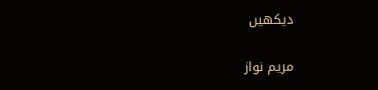دیکھیں

مریم نواز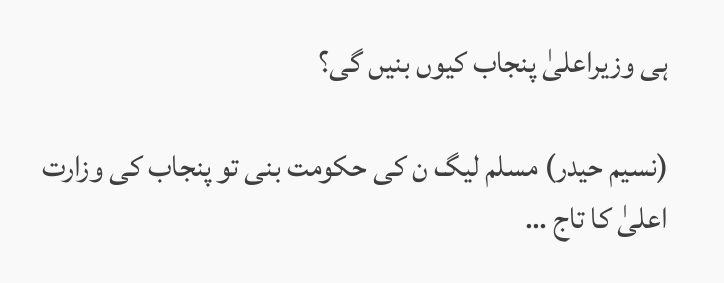ہی وزیراعلیٰ پنجاب کیوں بنیں گی؟

(نسیم حیدر) مسلم لیگ ن کی حکومت بنی تو پنجاب کی وزارت اعلیٰ کا تاج …